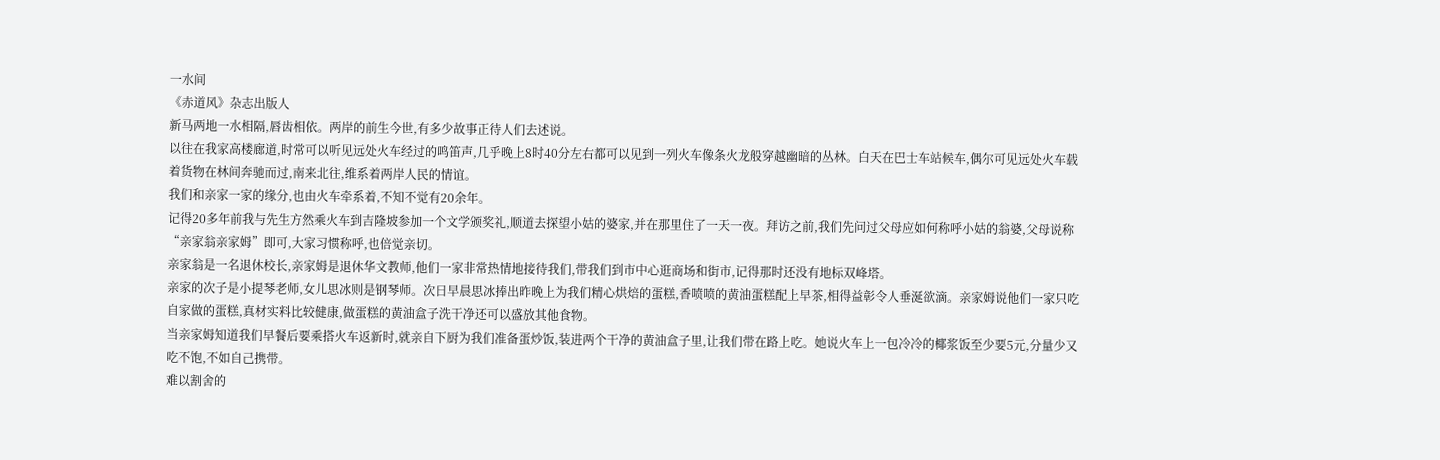一水间
《赤道风》杂志出版人
新马两地一水相隔,唇齿相依。两岸的前生今世,有多少故事正待人们去述说。
以往在我家高楼廊道,时常可以听见远处火车经过的鸣笛声,几乎晚上8时40分左右都可以见到一列火车像条火龙般穿越幽暗的丛林。白天在巴士车站候车,偶尔可见远处火车载着货物在林间奔驰而过,南来北往,维系着两岸人民的情谊。
我们和亲家一家的缘分,也由火车牵系着,不知不觉有20余年。
记得20多年前我与先生方然乘火车到吉隆坡参加一个文学颁奖礼,顺道去探望小姑的婆家,并在那里住了一天一夜。拜访之前,我们先问过父母应如何称呼小姑的翁婆,父母说称“亲家翁亲家姆”即可,大家习惯称呼,也倍觉亲切。
亲家翁是一名退休校长,亲家姆是退休华文教师,他们一家非常热情地接待我们,带我们到市中心逛商场和街市,记得那时还没有地标双峰塔。
亲家的次子是小提琴老师,女儿思冰则是钢琴师。次日早晨思冰捧出昨晚上为我们精心烘焙的蛋糕,香喷喷的黄油蛋糕配上早茶,相得益彰令人垂涎欲滴。亲家姆说他们一家只吃自家做的蛋糕,真材实料比较健康,做蛋糕的黄油盒子洗干净还可以盛放其他食物。
当亲家姆知道我们早餐后要乘搭火车返新时,就亲自下厨为我们准备蛋炒饭,装进两个干净的黄油盒子里,让我们带在路上吃。她说火车上一包冷冷的椰浆饭至少要5元,分量少又吃不饱,不如自己携带。
难以割舍的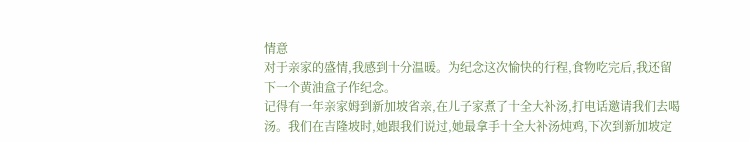情意
对于亲家的盛情,我感到十分温暖。为纪念这次愉快的行程,食物吃完后,我还留下一个黄油盒子作纪念。
记得有一年亲家姆到新加坡省亲,在儿子家煮了十全大补汤,打电话邀请我们去喝汤。我们在吉隆坡时,她跟我们说过,她最拿手十全大补汤炖鸡,下次到新加坡定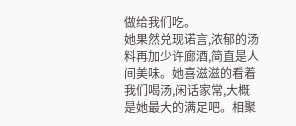做给我们吃。
她果然兑现诺言,浓郁的汤料再加少许廊酒,简直是人间美味。她喜滋滋的看着我们喝汤,闲话家常,大概是她最大的满足吧。相聚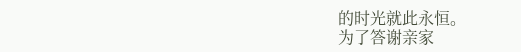的时光就此永恒。
为了答谢亲家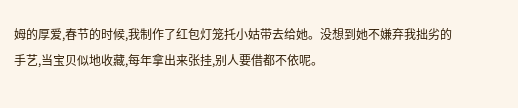姆的厚爱,春节的时候,我制作了红包灯笼托小姑带去给她。没想到她不嫌弃我拙劣的手艺,当宝贝似地收藏,每年拿出来张挂,别人要借都不依呢。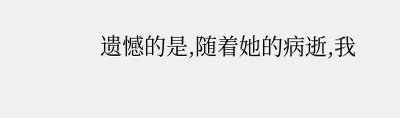遗憾的是,随着她的病逝,我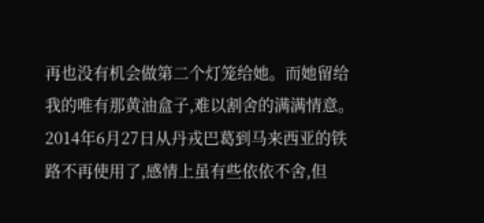再也没有机会做第二个灯笼给她。而她留给我的唯有那黄油盒子,难以割舍的满满情意。
2014年6月27日从丹戎巴葛到马来西亚的铁路不再使用了,感情上虽有些依依不舍,但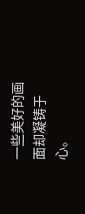一些美好的画面却凝铸于心。